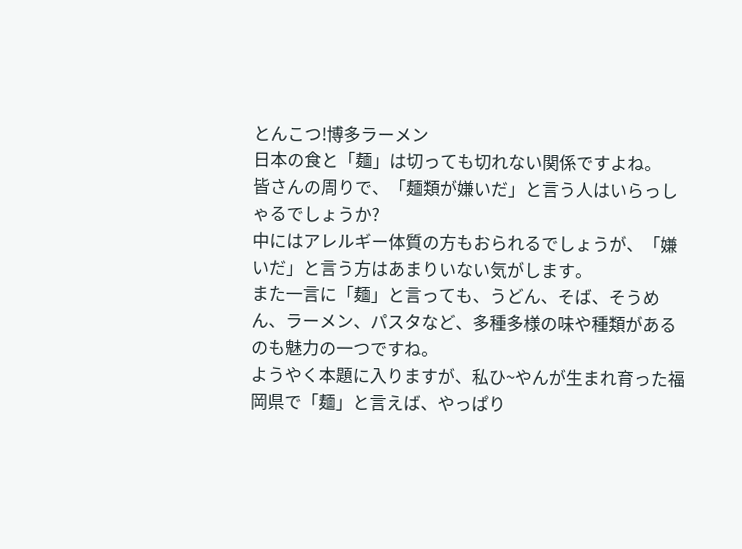とんこつ!博多ラーメン
日本の食と「麺」は切っても切れない関係ですよね。
皆さんの周りで、「麺類が嫌いだ」と言う人はいらっしゃるでしょうか?
中にはアレルギー体質の方もおられるでしょうが、「嫌いだ」と言う方はあまりいない気がします。
また一言に「麺」と言っても、うどん、そば、そうめん、ラーメン、パスタなど、多種多様の味や種類があるのも魅力の一つですね。
ようやく本題に入りますが、私ひ~やんが生まれ育った福岡県で「麺」と言えば、やっぱり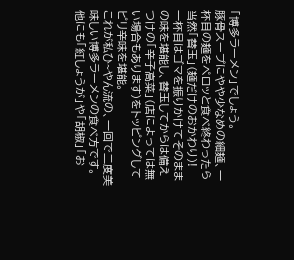「博多ラーメン」でしょう。
豚骨スープにやや少なめの細麺、一杯目の麺をペロッと食べ終わったら当然「替玉」(麺だけのおかわり)!
一杯目はゴマを振りかけてそのままの味を堪能し、替玉してからは備えつけの「辛子高菜」(店によっては無い場合もあります)をトッピングしてピリ辛味を堪能。
これが私ひ~やん流の、一回で二度美味しい博多ラーメンの食べ方です。
他にも「紅しょうが」や「胡椒」「お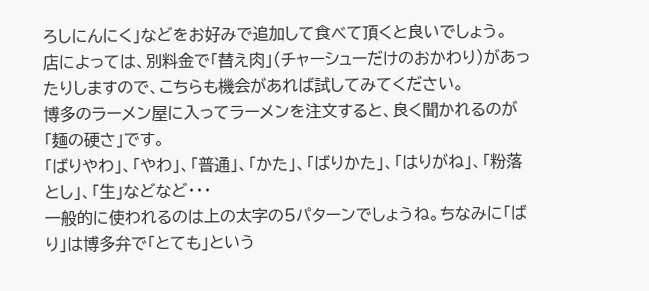ろしにんにく」などをお好みで追加して食べて頂くと良いでしょう。
店によっては、別料金で「替え肉」(チャーシューだけのおかわり)があったりしますので、こちらも機会があれば試してみてください。
博多のラーメン屋に入ってラーメンを注文すると、良く聞かれるのが「麺の硬さ」です。
「ばりやわ」、「やわ」、「普通」、「かた」、「ばりかた」、「はりがね」、「粉落とし」、「生」などなど・・・
一般的に使われるのは上の太字の5パターンでしょうね。ちなみに「ばり」は博多弁で「とても」という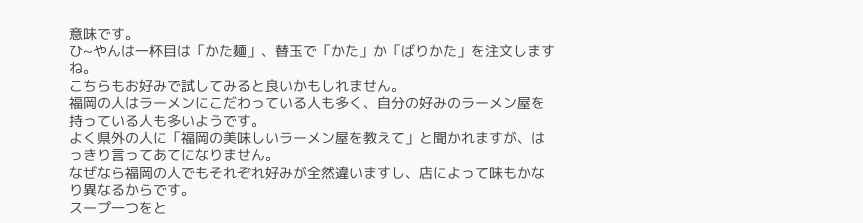意味です。
ひ~やんは一杯目は「かた麺」、替玉で「かた」か「ばりかた」を注文しますね。
こちらもお好みで試してみると良いかもしれません。
福岡の人はラーメンにこだわっている人も多く、自分の好みのラーメン屋を持っている人も多いようです。
よく県外の人に「福岡の美味しいラーメン屋を教えて」と聞かれますが、はっきり言ってあてになりません。
なぜなら福岡の人でもそれぞれ好みが全然違いますし、店によって味もかなり異なるからです。
スープ一つをと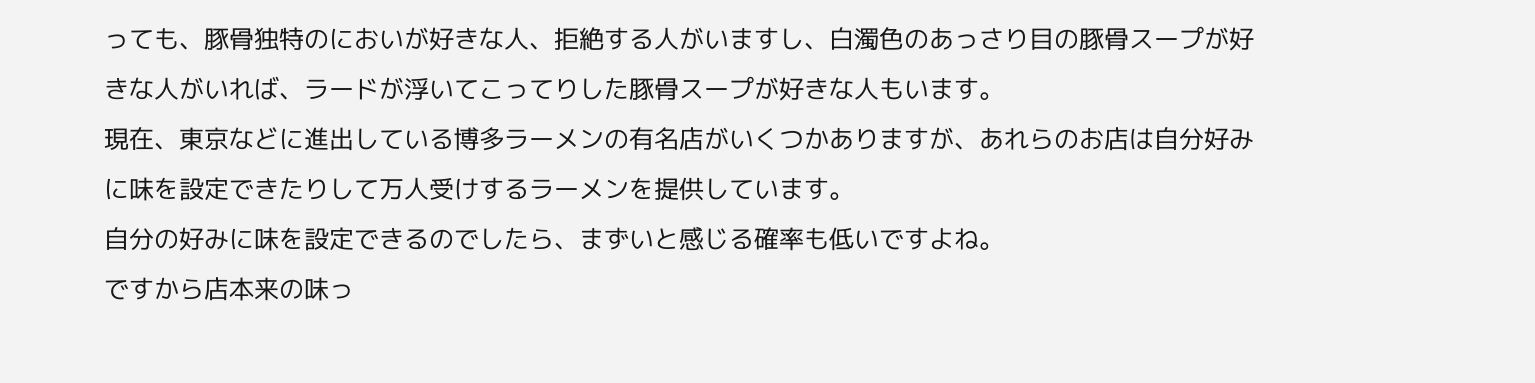っても、豚骨独特のにおいが好きな人、拒絶する人がいますし、白濁色のあっさり目の豚骨スープが好きな人がいれば、ラードが浮いてこってりした豚骨スープが好きな人もいます。
現在、東京などに進出している博多ラーメンの有名店がいくつかありますが、あれらのお店は自分好みに味を設定できたりして万人受けするラーメンを提供しています。
自分の好みに味を設定できるのでしたら、まずいと感じる確率も低いですよね。
ですから店本来の味っ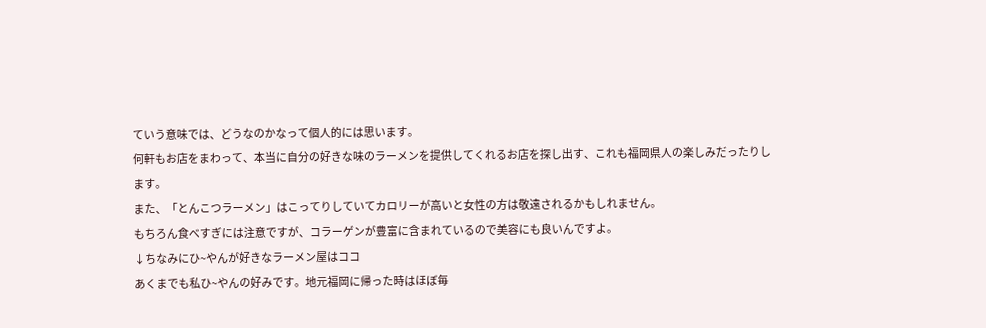ていう意味では、どうなのかなって個人的には思います。
何軒もお店をまわって、本当に自分の好きな味のラーメンを提供してくれるお店を探し出す、これも福岡県人の楽しみだったりします。
また、「とんこつラーメン」はこってりしていてカロリーが高いと女性の方は敬遠されるかもしれません。
もちろん食べすぎには注意ですが、コラーゲンが豊富に含まれているので美容にも良いんですよ。
↓ちなみにひ~やんが好きなラーメン屋はココ
あくまでも私ひ~やんの好みです。地元福岡に帰った時はほぼ毎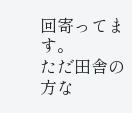回寄ってます。
ただ田舎の方な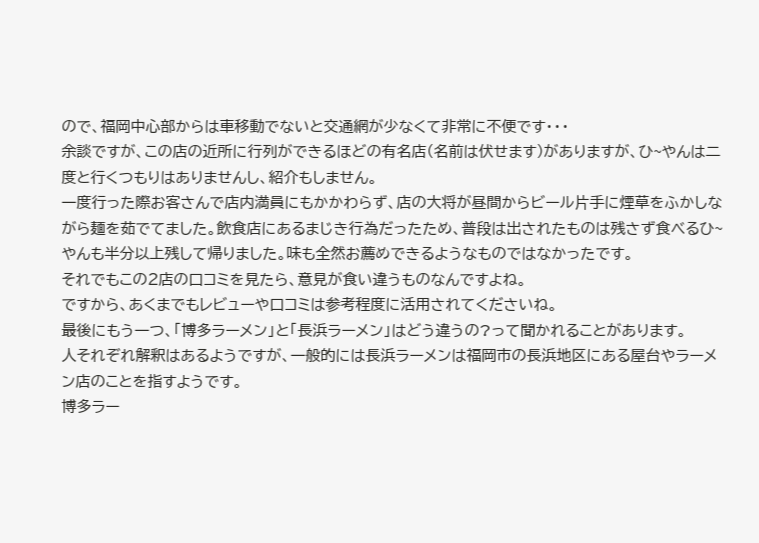ので、福岡中心部からは車移動でないと交通網が少なくて非常に不便です・・・
余談ですが、この店の近所に行列ができるほどの有名店(名前は伏せます)がありますが、ひ~やんは二度と行くつもりはありませんし、紹介もしません。
一度行った際お客さんで店内満員にもかかわらず、店の大将が昼間からビール片手に煙草をふかしながら麺を茹でてました。飲食店にあるまじき行為だったため、普段は出されたものは残さず食べるひ~やんも半分以上残して帰りました。味も全然お薦めできるようなものではなかったです。
それでもこの2店の口コミを見たら、意見が食い違うものなんですよね。
ですから、あくまでもレビューや口コミは参考程度に活用されてくださいね。
最後にもう一つ、「博多ラーメン」と「長浜ラーメン」はどう違うの?って聞かれることがあります。
人それぞれ解釈はあるようですが、一般的には長浜ラーメンは福岡市の長浜地区にある屋台やラーメン店のことを指すようです。
博多ラー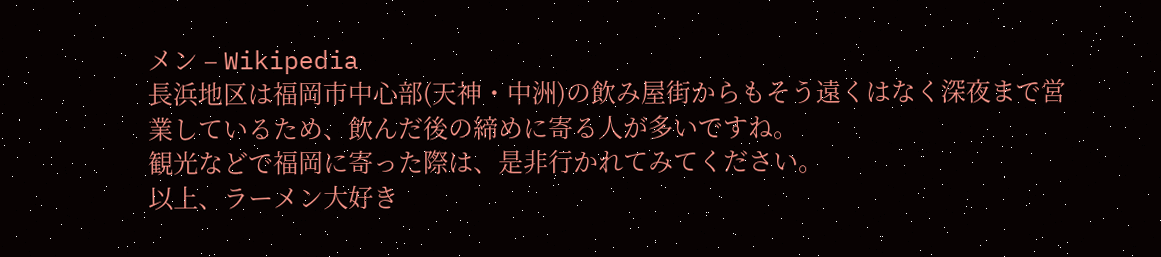メン – Wikipedia
長浜地区は福岡市中心部(天神・中洲)の飲み屋街からもそう遠くはなく深夜まで営業しているため、飲んだ後の締めに寄る人が多いですね。
観光などで福岡に寄った際は、是非行かれてみてください。
以上、ラーメン大好き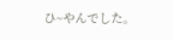ひ~やんでした。